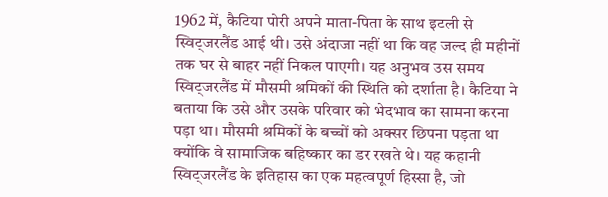1962 में, कैटिया पोरी अपने माता-पिता के साथ इटली से स्विट्जरलैंड आई थी। उसे अंदाजा नहीं था कि वह जल्द ही महीनों तक घर से बाहर नहीं निकल पाएगी। यह अनुभव उस समय स्विट्जरलैंड में मौसमी श्रमिकों की स्थिति को दर्शाता है। कैटिया ने बताया कि उसे और उसके परिवार को भेदभाव का सामना करना पड़ा था। मौसमी श्रमिकों के बच्चों को अक्सर छिपना पड़ता था क्योंकि वे सामाजिक बहिष्कार का डर रखते थे। यह कहानी स्विट्जरलैंड के इतिहास का एक महत्वपूर्ण हिस्सा है, जो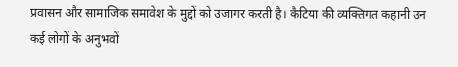प्रवासन और सामाजिक समावेश के मुद्दों को उजागर करती है। कैटिया की व्यक्तिगत कहानी उन कई लोगों के अनुभवों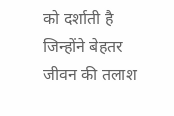को दर्शाती है जिन्होंने बेहतर जीवन की तलाश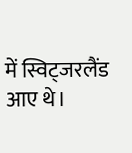में स्विट्जरलैंड आए थे।